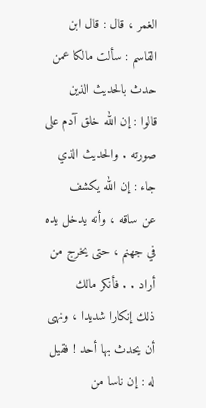الغمر ، قال : قال ابن القاسم : سألت مالكا عمن حدث بالحديث الذين
قالوا : إن الله خلق آدم على صورته . والحديث الذي جاء : إن الله يكشف
عن ساقه ، وأنه يدخل يده في جهنم ، حتى يخرج من أراد . . فأنكر مالك
ذلك إنكارا شديدا ، ونهى أن يحدث بها أحد ! فقيل له : إن ناسا من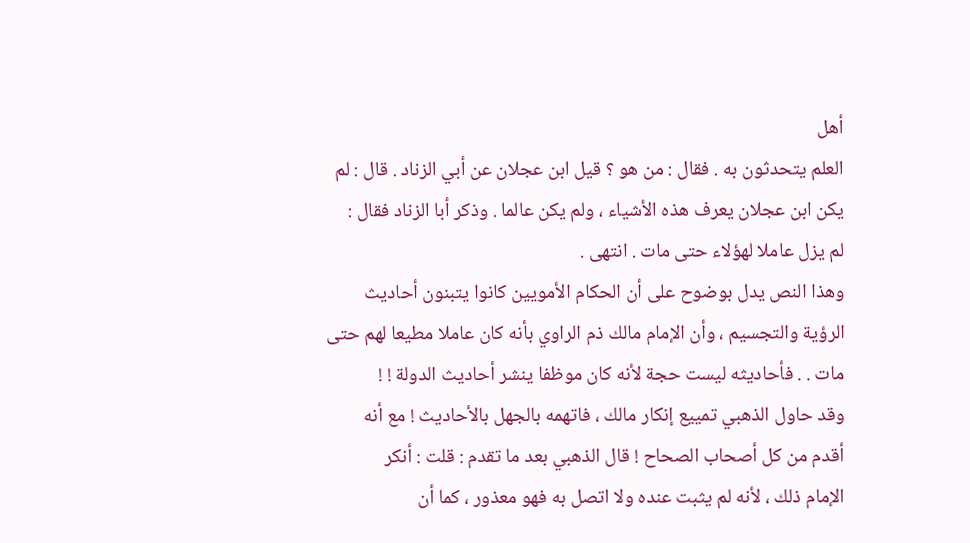أهل
العلم يتحدثون به . فقال : من هو ؟ قيل ابن عجلان عن أبي الزناد . قال : لم
يكن ابن عجلان يعرف هذه الأشياء ، ولم يكن عالما . وذكر أبا الزناد فقال :
لم يزل عاملا لهؤلاء حتى مات . انتهى .
وهذا النص يدل بوضوح على أن الحكام الأمويين كانوا يتبنون أحاديث
الرؤية والتجسيم ، وأن الإمام مالك ذم الراوي بأنه كان عاملا مطيعا لهم حتى
مات . . فأحاديثه ليست حجة لأنه كان موظفا ينشر أحاديث الدولة ! !
وقد حاول الذهبي تمييع إنكار مالك ، فاتهمه بالجهل بالأحاديث ! مع أنه
أقدم من كل أصحاب الصحاح ! قال الذهبي بعد ما تقدم : قلت : أنكر
الإمام ذلك ، لأنه لم يثبت عنده ولا اتصل به فهو معذور ، كما أن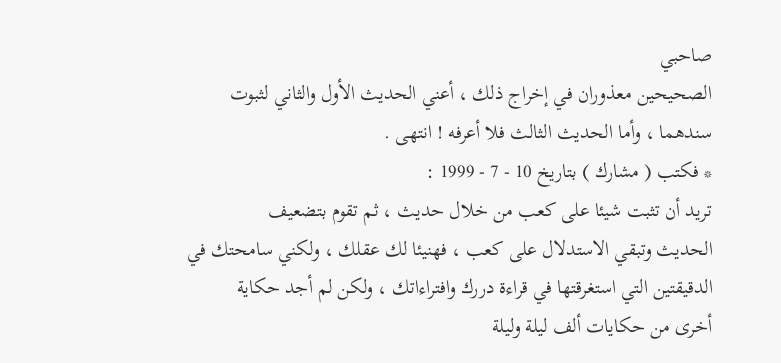صاحبي
الصحيحين معذوران في إخراج ذلك ، أعني الحديث الأول والثاني لثبوت
سندهما ، وأما الحديث الثالث فلا أعرفه ! انتهى .
* فكتب ( مشارك ) بتاريخ 10 - 7 - 1999 :
تريد أن تثبت شيئا على كعب من خلال حديث ، ثم تقوم بتضعيف
الحديث وتبقي الاستدلال على كعب ، فهنيئا لك عقلك ، ولكني سامحتك في
الدقيقتين التي استغرقتها في قراءة دررك وافتراءاتك ، ولكن لم أجد حكاية
أخرى من حكايات ألف ليلة وليلة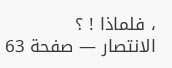، فلماذا ! ؟
الانتصار — صفحة 63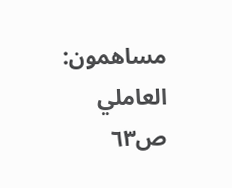مساهمون: العاملي
ص٦٣